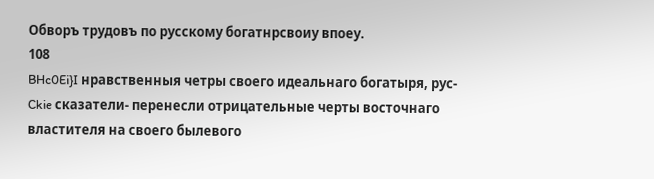Обворъ трудовъ по русскому богатнрсвоиу впоеу.
108
BHc0Ei}I нравственныя четры своего идеальнаго богатыря, рус-
Ckie сказатели- перенесли отрицательные черты восточнаго
властителя на своего былевого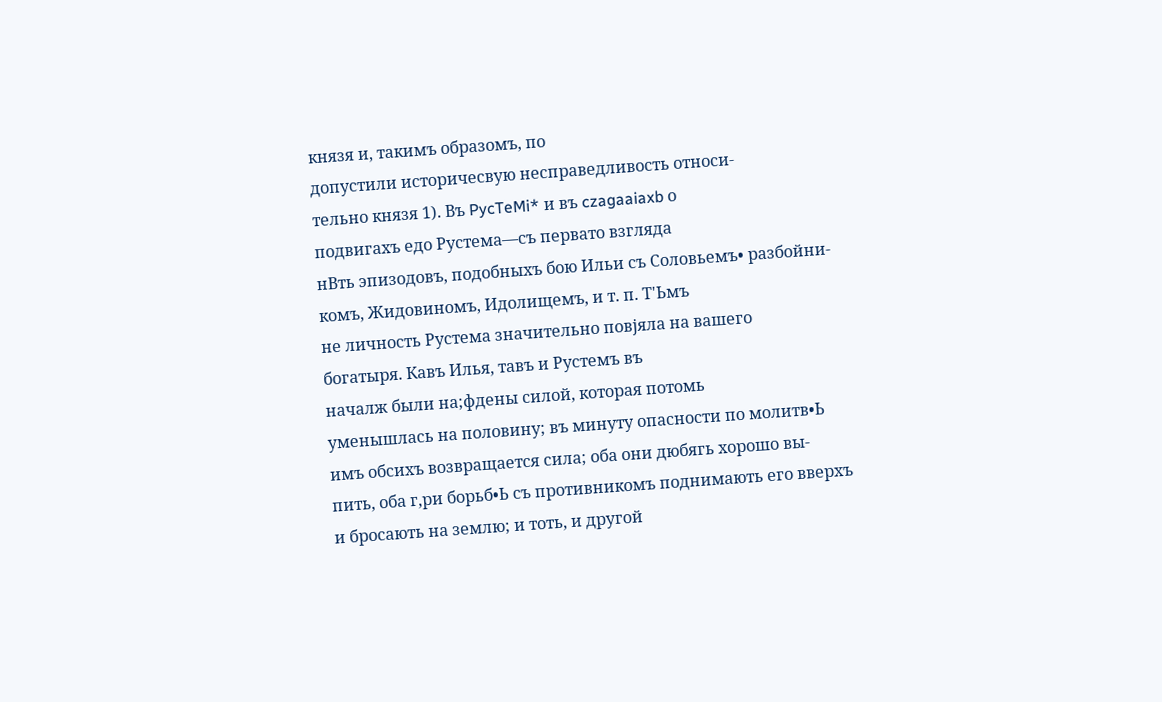князя и, такимъ образомъ, по
допустили историчесвую несправедливость относи-
тельно князя 1). Въ PycTeMi* и въ czagaaiaxb о
подвигахъ едо Рустема—съ первато взгляда
нВть эпизодовъ, подобныхъ бою Ильи съ Соловьемъ• разбойни-
комъ, Жидовиномъ, Идолищемъ, и т. п. Т'Ьмъ
не личность Рустема значительно повјяла на вашего
богатыря. Кавъ Илья, тавъ и Рустемъ въ
началж были на;фдены силой, которая потомь
уменышлась на половину; въ минуту опасности по молитв•Ь
имъ обсихъ возвращается сила; оба они дюбягь хорошо вы-
пить, оба г,ри борьб•Ь съ противникомъ поднимають его вверхъ
и бросають на землю; и тоть, и другой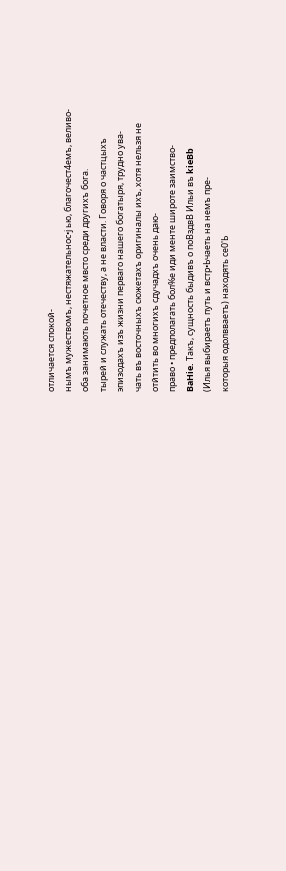отличается спокой-
нымъ мужествомъ, нестяжательнос•ј ью, благочест4емъ, веливо-
оба занимають почетное мвсто среди другихъ бога.
тырей и служать отечеству, а не власти. Говоря о частцыхъ
эпизодахъ изъ жизни перваго нашего богатыря, трудно ува-
чать въ восточныхъ сюжетахъ оригиналы ихъ, хотя нельзя не
отйтить во многихъ сдучадхъ очень даю-
право • предполагать бол%е иди менте широте заимство-
BaHie. Такъ, сущность быдивъ о поВздвВ Ильи въ kieBb
(Илья выбираетъ путь и встр•Ьчаеть на немъ пре-
которыя одолвваетъ) находять се0'Ь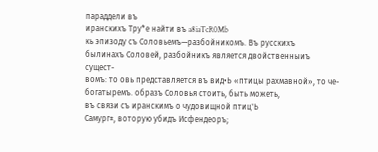параддели въ
иранскихъ Тру*е найти въ a8iaTcR0Mb
кь эпизоду съ Соловьемъ—разбойникомъ. Въ русскихъ
былинахъ Соловей, разбойникъ является двойственныиъ сущест-
вомъ: то овь представляется въ вид•Ь «птицы рахмавной», то че-
богатыремъ. образъ Соловья стоить, быть можеть,
въ связи съ иранскимъ о чудовищной птиц'Ь
Самург±, воторую убидъ Исфендеоръ;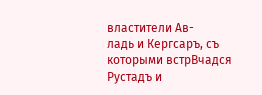властители Ав-
ладь и Кергсаръ, съ которыми встрВчадся Рустадъ и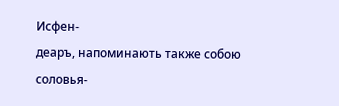Исфен-
деаръ, напоминають также собою соловья-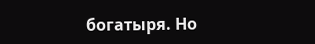богатыря. Но